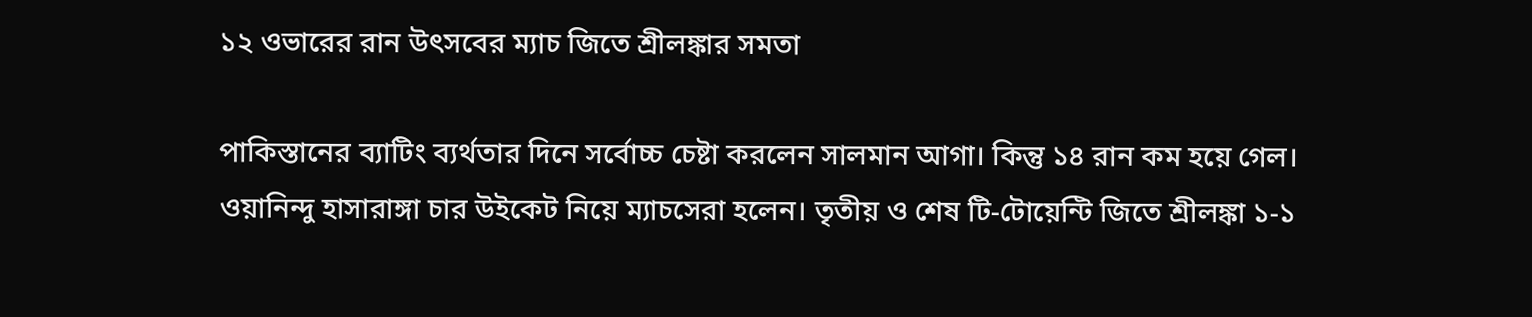১২ ওভারের রান উৎসবের ম্যাচ জিতে শ্রীলঙ্কার সমতা

পাকিস্তানের ব্যাটিং ব্যর্থতার দিনে সর্বোচ্চ চেষ্টা করলেন সালমান আগা। কিন্তু ১৪ রান কম হয়ে গেল। ওয়ানিন্দু হাসারাঙ্গা চার উইকেট নিয়ে ম্যাচসেরা হলেন। তৃতীয় ও শেষ টি-টোয়েন্টি জিতে শ্রীলঙ্কা ১-১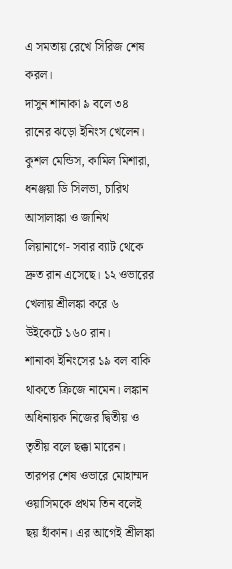এ সমতায় রেখে সিরিজ শেষ করল।
দাসুন শানাকা ৯ বলে ৩৪ রানের ঝড়ো ইনিংস খেলেন। কুশল মেন্ডিস, কামিল মিশারা, ধনঞ্জয়া ডি সিলভা, চারিথ আসালাঙ্কা ও জানিথ লিয়ানাগে- সবার ব্যাট থেকে দ্রুত রান এসেছে। ১২ ওভারের খেলায় শ্রীলঙ্কা করে ৬ উইকেটে ১৬০ রান।
শানাকা ইনিংসের ১৯ বল বাকি থাকতে ক্রিজে নামেন। লঙ্কান অধিনায়ক নিজের দ্বিতীয় ও তৃতীয় বলে ছক্কা মারেন। তারপর শেষ ওভারে মোহাম্মদ ওয়াসিমকে প্রথম তিন বলেই ছয় হাঁকান। এর আগেই শ্রীলঙ্কা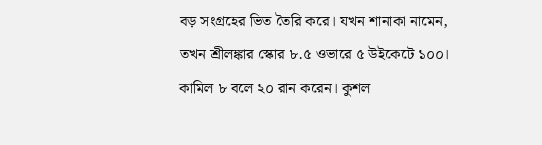বড় সংগ্রহের ভিত তৈরি করে। যখন শানাকা নামেন, তখন শ্রীলঙ্কার স্কোর ৮.৫ ওভারে ৫ উইকেটে ১০০।
কামিল ৮ বলে ২০ রান করেন। কুশল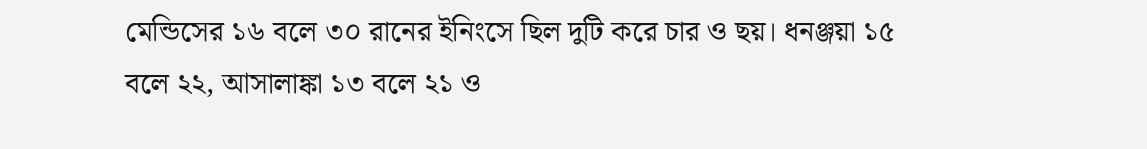মেন্ডিসের ১৬ বলে ৩০ রানের ইনিংসে ছিল দুটি করে চার ও ছয়। ধনঞ্জয়া ১৫ বলে ২২, আসালাঙ্কা ১৩ বলে ২১ ও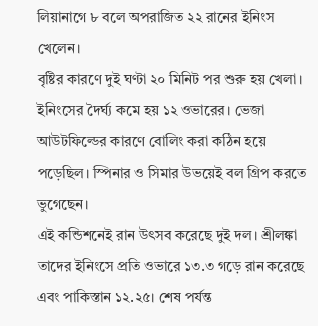লিয়ানাগে ৮ বলে অপরাজিত ২২ রানের ইনিংস খেলেন।
বৃষ্টির কারণে দুই ঘণ্টা ২০ মিনিট পর শুরু হয় খেলা। ইনিংসের দৈর্ঘ্য কমে হয় ১২ ওভারের। ভেজা আউটফিল্ডের কারণে বোলিং করা কঠিন হয়ে পড়েছিল। স্পিনার ও সিমার উভয়েই বল গ্রিপ করতে ভুগেছেন।
এই কন্ডিশনেই রান উৎসব করেছে দুই দল। শ্রীলঙ্কা তাদের ইনিংসে প্রতি ওভারে ১৩.৩ গড়ে রান করেছে এবং পাকিস্তান ১২.২৫। শেষ পর্যন্ত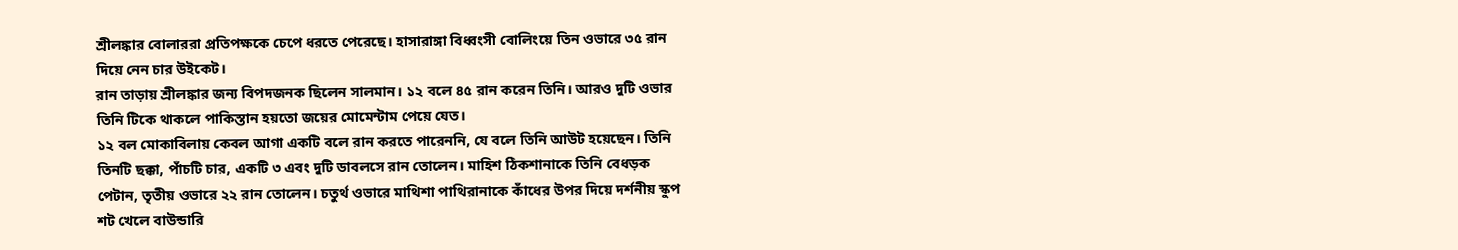শ্রীলঙ্কার বোলাররা প্রতিপক্ষকে চেপে ধরতে পেরেছে। হাসারাঙ্গা বিধ্বংসী বোলিংয়ে তিন ওভারে ৩৫ রান দিয়ে নেন চার উইকেট।
রান তাড়ায় শ্রীলঙ্কার জন্য বিপদজনক ছিলেন সালমান। ১২ বলে ৪৫ রান করেন তিনি। আরও দুটি ওভার তিনি টিকে থাকলে পাকিস্তান হয়তো জয়ের মোমেন্টাম পেয়ে যেত।
১২ বল মোকাবিলায় কেবল আগা একটি বলে রান করতে পারেননি, যে বলে তিনি আউট হয়েছেন। তিনি তিনটি ছক্কা, পাঁচটি চার, একটি ৩ এবং দুটি ডাবলসে রান তোলেন। মাহিশ ঠিকশানাকে তিনি বেধড়ক পেটান, তৃতীয় ওভারে ২২ রান তোলেন। চতুর্থ ওভারে মাথিশা পাথিরানাকে কাঁধের উপর দিয়ে দর্শনীয় স্কুপ শট খেলে বাউন্ডারি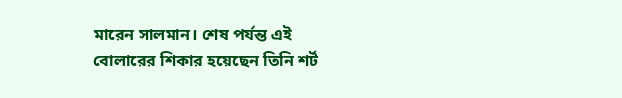মারেন সালমান। শেষ পর্যন্ত এই বোলারের শিকার হয়েছেন তিনি শর্ট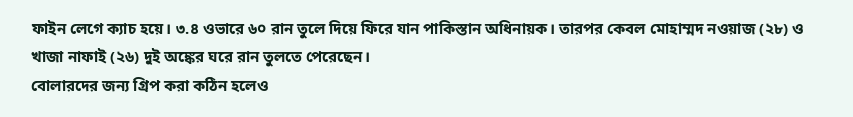ফাইন লেগে ক্যাচ হয়ে। ৩.৪ ওভারে ৬০ রান তুলে দিয়ে ফিরে যান পাকিস্তান অধিনায়ক। তারপর কেবল মোহাম্মদ নওয়াজ (২৮) ও খাজা নাফাই (২৬) দুই অঙ্কের ঘরে রান তুলতে পেরেছেন।
বোলারদের জন্য গ্রিপ করা কঠিন হলেও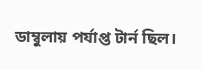ডাম্বুলায় পর্যাপ্ত টার্ন ছিল।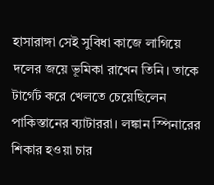হাসারাঙ্গা সেই সুবিধা কাজে লাগিয়ে দলের জয়ে ভূমিকা রাখেন তিনি। তাকে টার্গেট করে খেলতে চেয়েছিলেন পাকিস্তানের ব্যাটাররা। লঙ্কান স্পিনারের শিকার হওয়া চার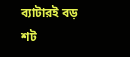ব্যাটারই বড় শট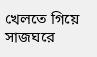খেলতে গিয়ে সাজঘরে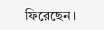ফিরেছেন।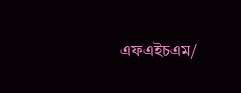এফএইচএম/